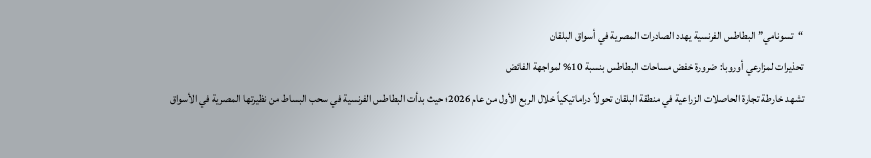“تسونامي” البطاطس الفرنسية يهدد الصادرات المصرية في أسواق البلقان
تحذيرات لمزارعي أوروبا: ضرورة خفض مساحات البطاطس بنسبة 10% لمواجهة الفائض
تشهد خارطة تجارة الحاصلات الزراعية في منطقة البلقان تحولاً دراماتيكياً خلال الربع الأول من عام 2026؛ حيث بدأت البطاطس الفرنسية في سحب البساط من نظيرتها المصرية في الأسواق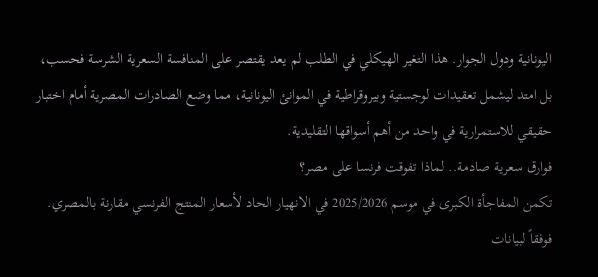اليونانية ودول الجوار. هذا التغير الهيكلي في الطلب لم يعد يقتصر على المنافسة السعرية الشرسة فحسب، بل امتد ليشمل تعقيدات لوجستية وبيروقراطية في الموانئ اليونانية، مما وضع الصادرات المصرية أمام اختبار حقيقي للاستمرارية في واحد من أهم أسواقها التقليدية.
فوارق سعرية صادمة.. لماذا تفوقت فرنسا على مصر؟
تكمن المفاجأة الكبرى في موسم 2025/2026 في الانهيار الحاد لأسعار المنتج الفرنسي مقارنة بالمصري. فوفقاً لبيانات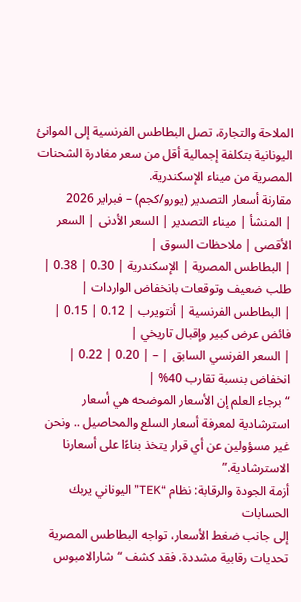الملاحة والتجارة، تصل البطاطس الفرنسية إلى الموانئ اليونانية بتكلفة إجمالية أقل من سعر مغادرة الشحنات المصرية من ميناء الإسكندرية.
مقارنة أسعار التصدير (يورو/كجم) – فبراير 2026
| المنشأ | ميناء التصدير | السعر الأدنى | السعر الأقصى | ملاحظات السوق |
| البطاطس المصرية | الإسكندرية | 0.30 | 0.38 | طلب ضعيف وتوقعات بانخفاض الواردات |
| البطاطس الفرنسية | أنتويرب | 0.12 | 0.15 | فائض عرض كبير وإقبال تاريخي |
| السعر الفرنسي السابق | – | 0.20 | 0.22 | انخفاض بنسبة تقارب 40% |
“برجاء العلم إن الأسعار الموضحه هي أسعار استرشادية لمعرفة أسعار السلع والمحاصيل .. ونحن غير مسؤولين عن أي قرار يتخذ بناءًا على أسعارنا الاسترشادية.”
أزمة الجودة والرقابة: نظام “TEK” اليوناني يربك الحسابات
إلى جانب ضغط الأسعار، تواجه البطاطس المصرية تحديات رقابية مشددة. فقد كشف “شارالامبوس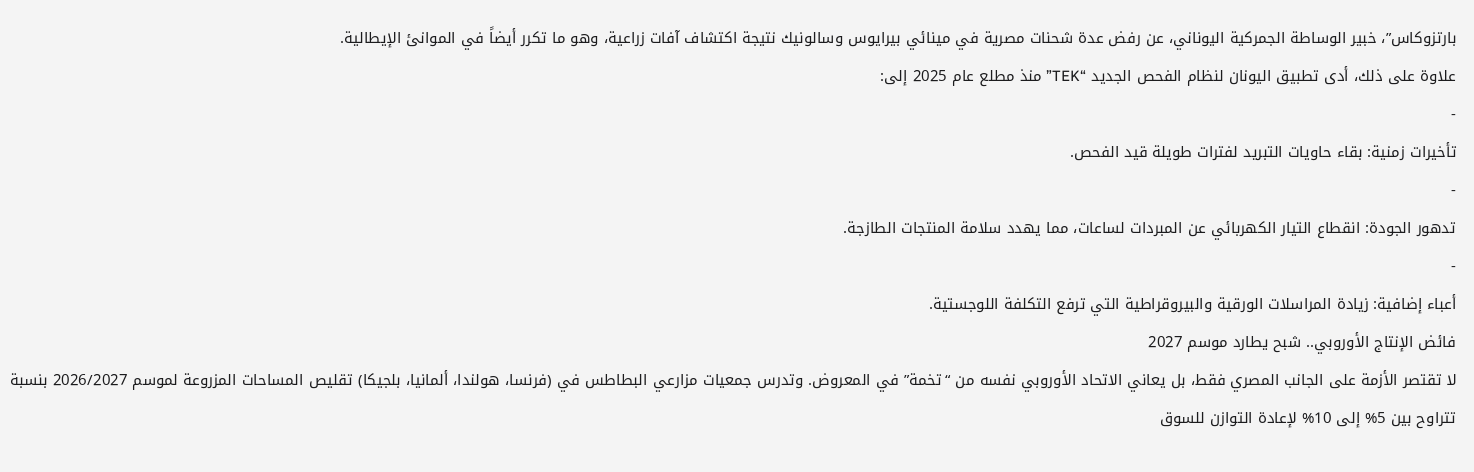بارتزوكاس”، خبير الوساطة الجمركية اليوناني، عن رفض عدة شحنات مصرية في مينائي بيرايوس وسالونيك نتيجة اكتشاف آفات زراعية، وهو ما تكرر أيضاً في الموانئ الإيطالية.
علاوة على ذلك، أدى تطبيق اليونان لنظام الفحص الجديد “TEK” منذ مطلع عام 2025 إلى:
-
تأخيرات زمنية: بقاء حاويات التبريد لفترات طويلة قيد الفحص.
-
تدهور الجودة: انقطاع التيار الكهربائي عن المبردات لساعات، مما يهدد سلامة المنتجات الطازجة.
-
أعباء إضافية: زيادة المراسلات الورقية والبيروقراطية التي ترفع التكلفة اللوجستية.
فائض الإنتاج الأوروبي.. شبح يطارد موسم 2027
لا تقتصر الأزمة على الجانب المصري فقط، بل يعاني الاتحاد الأوروبي نفسه من “تخمة” في المعروض. وتدرس جمعيات مزارعي البطاطس في (فرنسا، هولندا، ألمانيا، بلجيكا) تقليص المساحات المزروعة لموسم 2026/2027 بنسبة تتراوح بين 5% إلى 10% لإعادة التوازن للسوق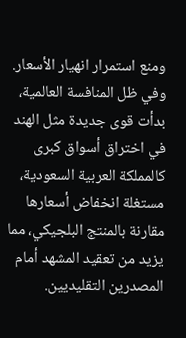ومنع استمرار انهيار الأسعار.
وفي ظل المنافسة العالمية، بدأت قوى جديدة مثل الهند في اختراق أسواق كبرى كالمملكة العربية السعودية، مستغلة انخفاض أسعارها مقارنة بالمنتج البلجيكي، مما يزيد من تعقيد المشهد أمام المصدرين التقليديين.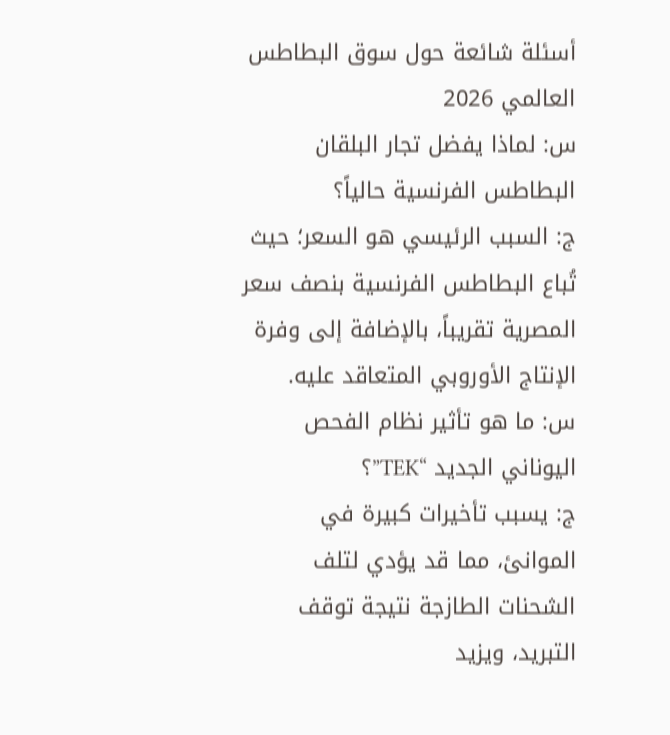أسئلة شائعة حول سوق البطاطس العالمي 2026
س: لماذا يفضل تجار البلقان البطاطس الفرنسية حالياً؟
ج: السبب الرئيسي هو السعر؛ حيث تُباع البطاطس الفرنسية بنصف سعر المصرية تقريباً، بالإضافة إلى وفرة الإنتاج الأوروبي المتعاقد عليه.
س: ما هو تأثير نظام الفحص اليوناني الجديد “TEK”؟
ج: يسبب تأخيرات كبيرة في الموانئ، مما قد يؤدي لتلف الشحنات الطازجة نتيجة توقف التبريد، ويزيد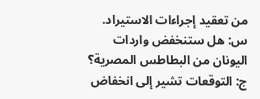من تعقيد إجراءات الاستيراد.
س: هل ستنخفض واردات اليونان من البطاطس المصرية؟
ج: التوقعات تشير إلى انخفاض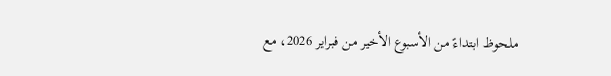ملحوظ ابتداءً من الأسبوع الأخير من فبراير 2026، مع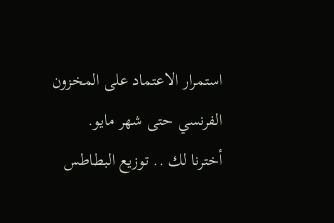استمرار الاعتماد على المخزون الفرنسي حتى شهر مايو.
أخترنا لك .. توزيع البطاطس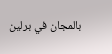بالمجان في برلين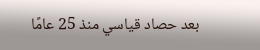بعد حصاد قياسي منذ 25 عامًا